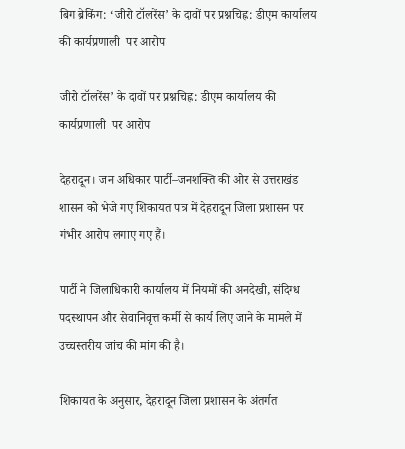बिग ब्रेकिंग: ‘जीरो टॉलरेंस’ के दावों पर प्रश्नचिह्न: डीएम कार्यालय की कार्यप्रणाली  पर आरोप

जीरो टॉलरेंस’ के दावों पर प्रश्नचिह्न: डीएम कार्यालय की कार्यप्रणाली  पर आरोप

देहरादून। जन अधिकार पार्टी–जनशक्ति की ओर से उत्तराखंड शासन को भेजे गए शिकायत पत्र में देहरादून जिला प्रशासन पर गंभीर आरोप लगाए गए हैं।

पार्टी ने जिलाधिकारी कार्यालय में नियमों की अनदेखी, संदिग्ध पदस्थापन और सेवानिवृत्त कर्मी से कार्य लिए जाने के मामले में उच्चस्तरीय जांच की मांग की है।

शिकायत के अनुसार, देहरादून जिला प्रशासन के अंतर्गत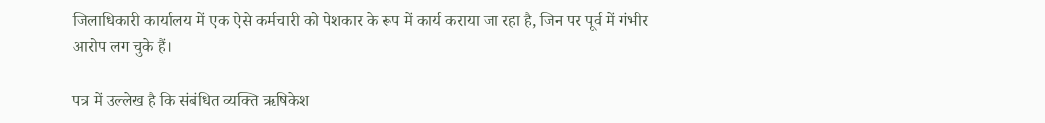जिलाधिकारी कार्यालय में एक ऐसे कर्मचारी को पेशकार के रूप में कार्य कराया जा रहा है, जिन पर पूर्व में गंभीर आरोप लग चुके हैं।

पत्र में उल्लेख है कि संबंधित व्यक्ति ऋषिकेश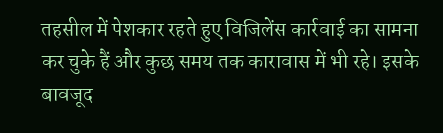तहसील में पेशकार रहते हुए विजिलेंस कार्रवाई का सामना कर चुके हैं और कुछ समय तक कारावास में भी रहे। इसके बावजूद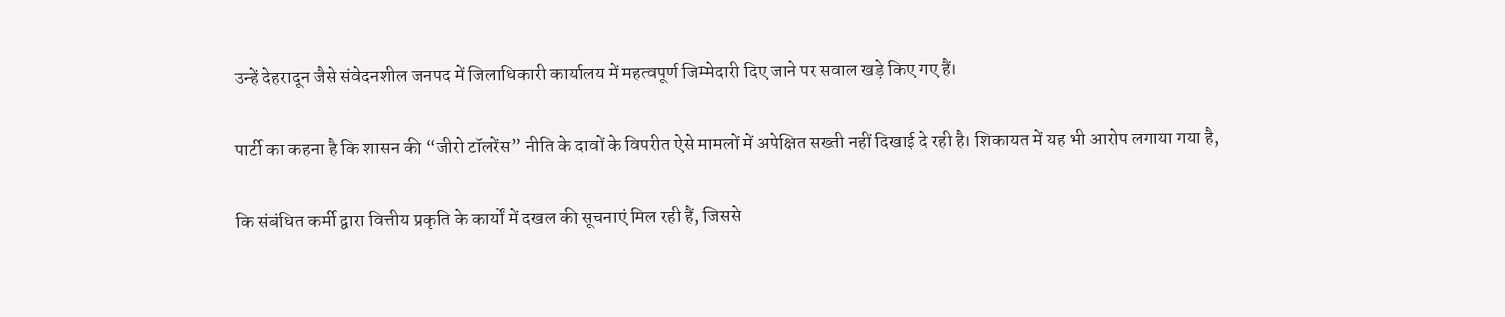उन्हें देहरादून जैसे संवेदनशील जनपद में जिलाधिकारी कार्यालय में महत्वपूर्ण जिम्मेदारी दिए जाने पर सवाल खड़े किए गए हैं।

पार्टी का कहना है कि शासन की “जीरो टॉलरेंस” नीति के दावों के विपरीत ऐसे मामलों में अपेक्षित सख्ती नहीं दिखाई दे रही है। शिकायत में यह भी आरोप लगाया गया है,

कि संबंधित कर्मी द्वारा वित्तीय प्रकृति के कार्यों में दखल की सूचनाएं मिल रही हैं, जिससे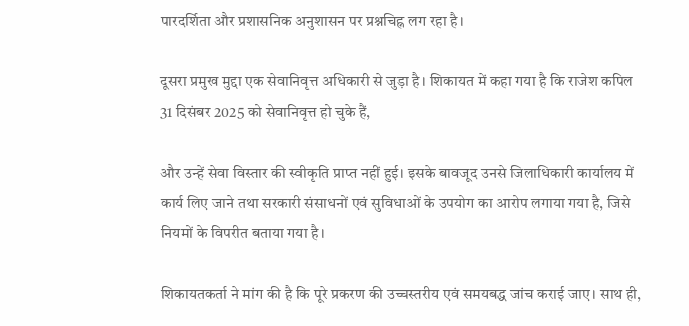पारदर्शिता और प्रशासनिक अनुशासन पर प्रश्नचिह्न लग रहा है।

दूसरा प्रमुख मुद्दा एक सेवानिवृत्त अधिकारी से जुड़ा है। शिकायत में कहा गया है कि राजेश कपिल 31 दिसंबर 2025 को सेवानिवृत्त हो चुके हैं,

और उन्हें सेवा विस्तार की स्वीकृति प्राप्त नहीं हुई। इसके बावजूद उनसे जिलाधिकारी कार्यालय में कार्य लिए जाने तथा सरकारी संसाधनों एवं सुविधाओं के उपयोग का आरोप लगाया गया है, जिसे नियमों के विपरीत बताया गया है।

शिकायतकर्ता ने मांग की है कि पूरे प्रकरण की उच्चस्तरीय एवं समयबद्ध जांच कराई जाए। साथ ही,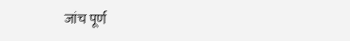जांच पूर्ण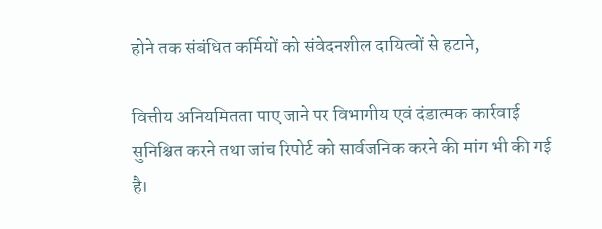होने तक संबंधित कर्मियों को संवेदनशील दायित्वों से हटाने,

वित्तीय अनियमितता पाए जाने पर विभागीय एवं दंडात्मक कार्रवाई सुनिश्चित करने तथा जांच रिपोर्ट को सार्वजनिक करने की मांग भी की गई है।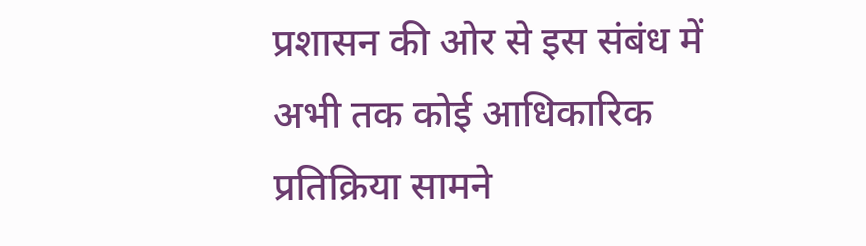प्रशासन की ओर से इस संबंध में अभी तक कोई आधिकारिक प्रतिक्रिया सामने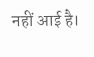नहीं आई है।